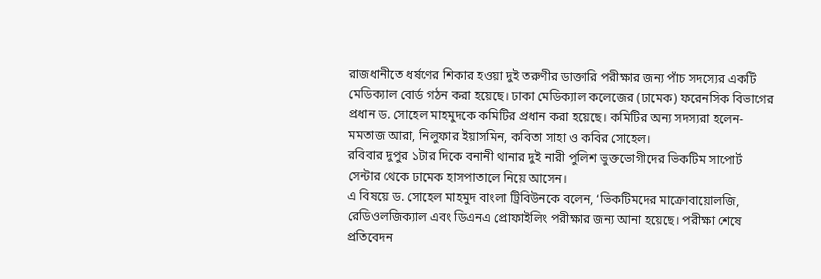রাজধানীতে ধর্ষণের শিকার হওয়া দুই তরুণীর ডাক্তারি পরীক্ষার জন্য পাঁচ সদস্যের একটি মেডিক্যাল বোর্ড গঠন করা হয়েছে। ঢাকা মেডিক্যাল কলেজের (ঢামেক) ফরেনসিক বিভাগের প্রধান ড. সোহেল মাহমুদকে কমিটির প্রধান করা হয়েছে। কমিটির অন্য সদস্যরা হলেন- মমতাজ আরা, নিলুফার ইয়াসমিন, কবিতা সাহা ও কবির সোহেল।
রবিবার দুপুর ১টার দিকে বনানী থানার দুই নারী পুলিশ ভুক্তভোগীদের ভিকটিম সাপোর্ট সেন্টার থেকে ঢামেক হাসপাতালে নিয়ে আসেন।
এ বিষয়ে ড. সোহেল মাহমুদ বাংলা ট্রিবিউনকে বলেন, ‘ভিকটিমদের মাক্রোবায়োলজি, রেডিওলজিক্যাল এবং ডিএনএ প্রোফাইলিং পরীক্ষার জন্য আনা হয়েছে। পরীক্ষা শেষে প্রতিবেদন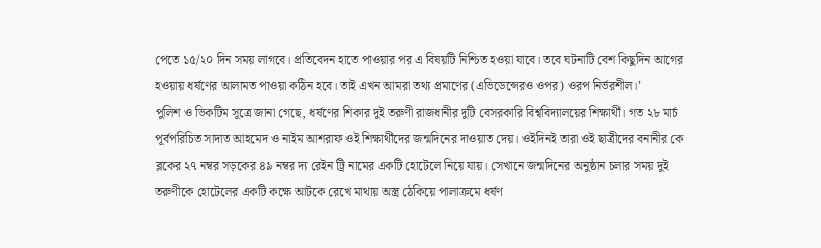পেতে ১৫/২০ দিন সময় লাগবে। প্রতিবেদন হাতে পাওয়ার পর এ বিষয়টি নিশ্চিত হওয়া যাবে। তবে ঘটনাটি বেশ কিছুদিন আগের হওয়ায় ধর্ষণের আলামত পাওয়া কঠিন হবে। তাই এখন আমরা তথ্য প্রমাণের (এভিডেন্সেরও ওপর) ওরপ নির্ভরশীল।’
পুলিশ ও ভিকটিম সূত্রে জানা গেছে, ধর্ষণের শিকার দুই তরুণী রাজধানীর দুটি বেসরকারি বিশ্ববিদ্যালয়ের শিক্ষার্থী। গত ২৮ মার্চ পূর্বপরিচিত সাদাত আহমেদ ও নাইম আশরাফ ওই শিক্ষার্থীদের জন্মদিনের দাওয়াত দেয়। ওইদিনই তারা ওই ছাত্রীদের বনানীর কে ব্লকের ২৭ নম্বর সড়কের ৪৯ নম্বর দ্য রেইন ট্রি নামের একটি হোটেলে নিয়ে যায়। সেখানে জন্মদিনের অনুষ্ঠান চলার সময় দুই তরুণীকে হোটেলের একটি কক্ষে আটকে রেখে মাথায় অস্ত্র ঠেকিয়ে পালাক্রমে ধর্ষণ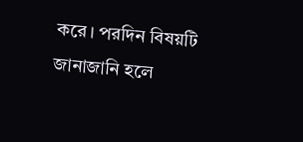করে। পরদিন বিষয়টি জানাজানি হলে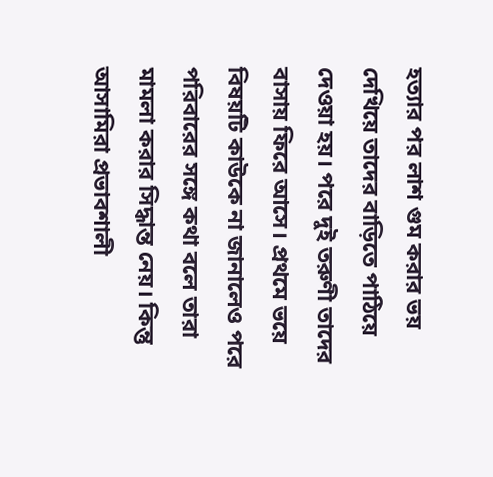হত্যার পর লাশ গুম করার ভয় দেখিয়ে তাদের বাড়িতে পাঠিয়ে দেওয়া হয়। পরে দুই তরুণী তাদের বাসায় ফিরে আসে। প্রথমে ভয়ে বিষয়টি কাউকে না জানালেও পরে পরিবারের সঙ্গে কথা বলে তারা মামলা করার সিদ্ধান্ত নেয়। কিন্তু আসামিরা প্রভাবশালী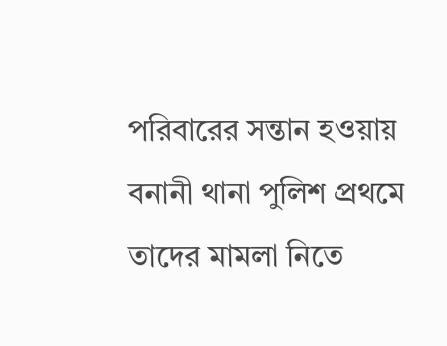পরিবারের সন্তান হওয়ায় বনানী থানা পুলিশ প্রথমে তাদের মামলা নিতে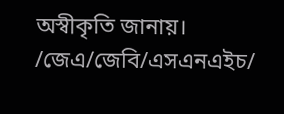অস্বীকৃতি জানায়।
/জেএ/জেবি/এসএনএইচ/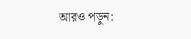আরও পড়ুন: